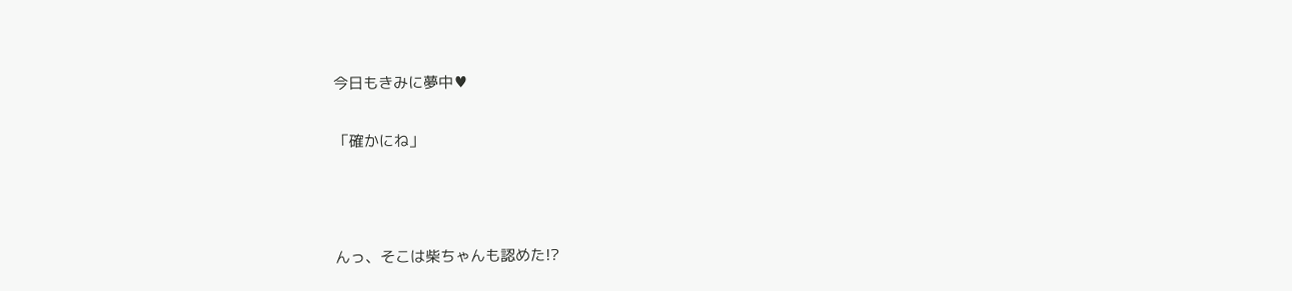今日もきみに夢中♥

「確かにね」



んっ、そこは柴ちゃんも認めた!?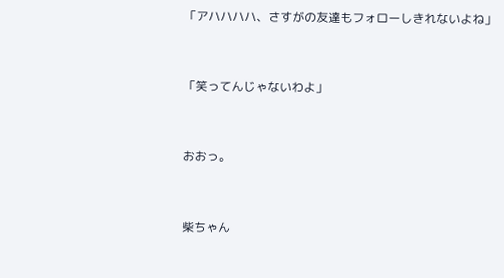「アハハハハ、さすがの友達もフォローしきれないよね」



「笑ってんじゃないわよ」



おおっ。



柴ちゃん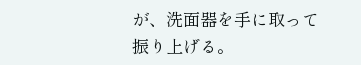が、洗面器を手に取って振り上げる。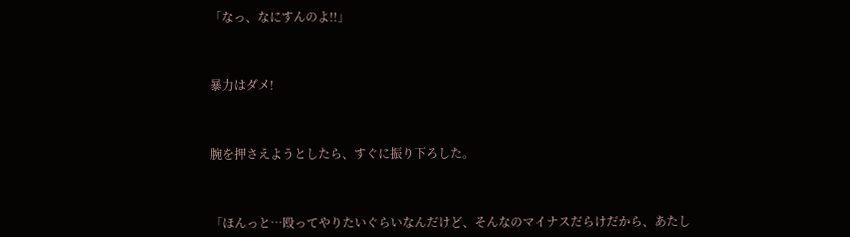「なっ、なにすんのよ!!」



暴力はダメ!



腕を押さえようとしたら、すぐに振り下ろした。



「ほんっと…殴ってやりたいぐらいなんだけど、そんなのマイナスだらけだから、あたし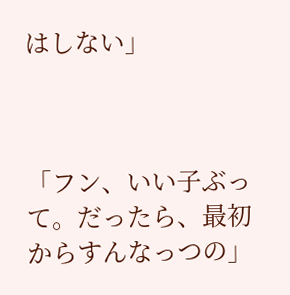はしない」



「フン、いい子ぶって。だったら、最初からすんなっつの」